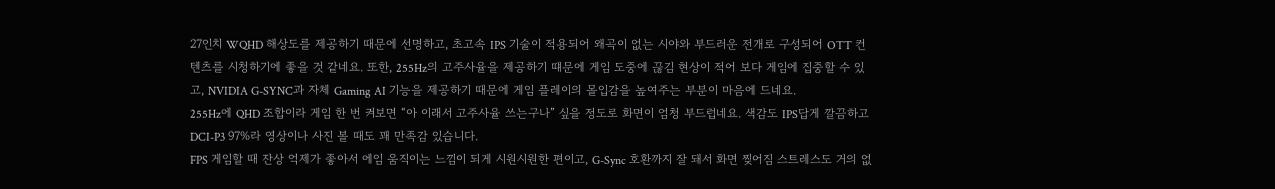27인치 WQHD 해상도를 제공하기 때문에 선명하고, 초고속 IPS 기술이 적용되어 왜곡이 없는 시야와 부드러운 전개로 구성되어 OTT 컨텐츠를 시청하기에 좋을 것 같네요. 또한, 255Hz의 고주사율을 제공하기 떄문에 게임 도중에 끊김 현상이 적어 보다 게임에 집중할 수 있고, NVIDIA G-SYNC과 자체 Gaming AI 기능을 제공하기 때문에 게임 플레이의 몰입감을 높여주는 부분이 마음에 드네요.
255Hz에 QHD 조합이라 게임 한 번 켜보면 “아 이래서 고주사율 쓰는구나” 싶을 정도로 화면이 엄청 부드럽네요. 색감도 IPS답게 깔끔하고 DCI-P3 97%라 영상이나 사진 볼 때도 꽤 만족감 있습니다.
FPS 게임할 때 잔상 억제가 좋아서 에임 움직이는 느낌이 되게 시원시원한 편이고, G-Sync 호환까지 잘 돼서 화면 찢어짐 스트레스도 거의 없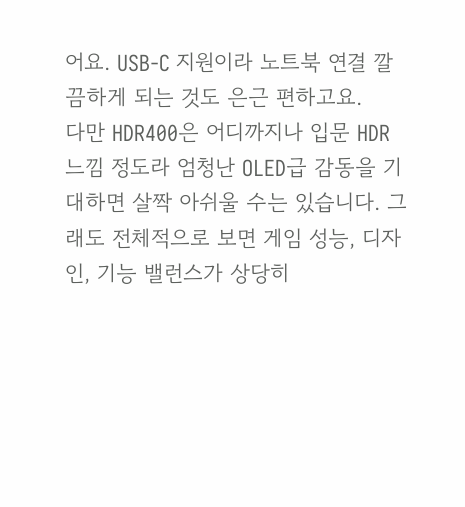어요. USB-C 지원이라 노트북 연결 깔끔하게 되는 것도 은근 편하고요.
다만 HDR400은 어디까지나 입문 HDR 느낌 정도라 엄청난 OLED급 감동을 기대하면 살짝 아쉬울 수는 있습니다. 그래도 전체적으로 보면 게임 성능, 디자인, 기능 밸런스가 상당히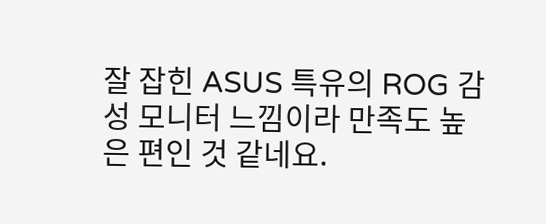잘 잡힌 ASUS 특유의 ROG 감성 모니터 느낌이라 만족도 높은 편인 것 같네요.